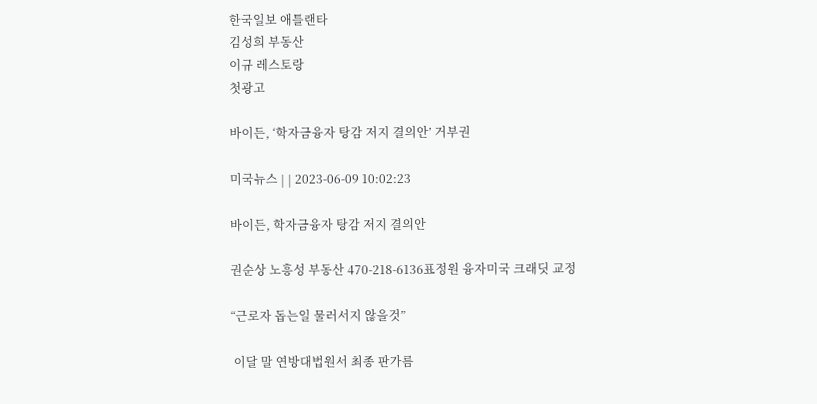한국일보 애틀랜타
김성희 부동산
이규 레스토랑
첫광고

바이든, ‘학자금융자 탕감 저지 결의안’ 거부권

미국뉴스 | | 2023-06-09 10:02:23

바이든, 학자금융자 탕감 저지 결의안

권순상 노흥성 부동산 470-218-6136표정원 융자미국 크래딧 교정

“근로자 돕는일 물러서지 않을것”

 이달 말 연방대법원서 최종 판가름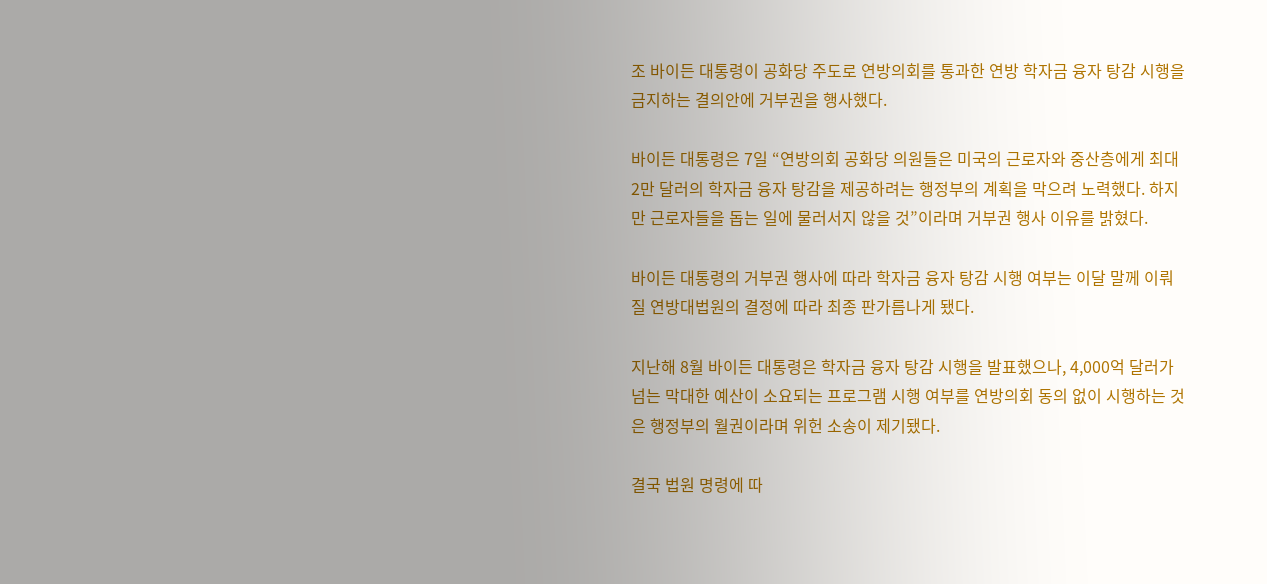조 바이든 대통령이 공화당 주도로 연방의회를 통과한 연방 학자금 융자 탕감 시행을 금지하는 결의안에 거부권을 행사했다.

바이든 대통령은 7일 “연방의회 공화당 의원들은 미국의 근로자와 중산층에게 최대 2만 달러의 학자금 융자 탕감을 제공하려는 행정부의 계획을 막으려 노력했다. 하지만 근로자들을 돕는 일에 물러서지 않을 것”이라며 거부권 행사 이유를 밝혔다.

바이든 대통령의 거부권 행사에 따라 학자금 융자 탕감 시행 여부는 이달 말께 이뤄질 연방대법원의 결정에 따라 최종 판가름나게 됐다.

지난해 8월 바이든 대통령은 학자금 융자 탕감 시행을 발표했으나, 4,000억 달러가 넘는 막대한 예산이 소요되는 프로그램 시행 여부를 연방의회 동의 없이 시행하는 것은 행정부의 월권이라며 위헌 소송이 제기됐다.

결국 법원 명령에 따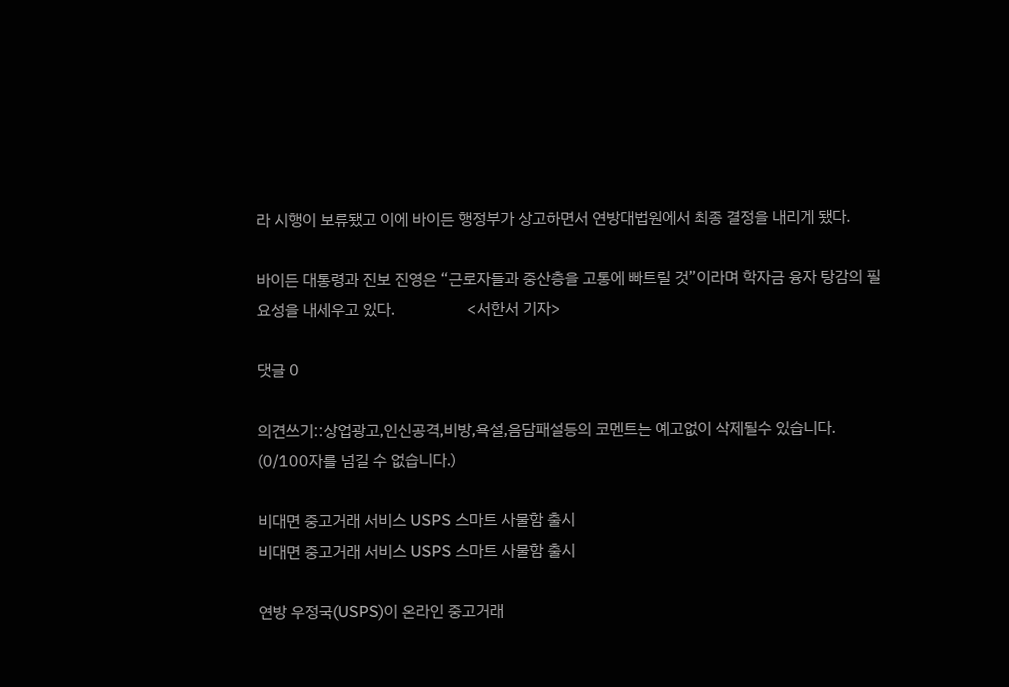라 시행이 보류됐고 이에 바이든 행정부가 상고하면서 연방대법원에서 최종 결정을 내리게 됐다.

바이든 대통령과 진보 진영은 “근로자들과 중산층을 고통에 빠트릴 것”이라며 학자금 융자 탕감의 필요성을 내세우고 있다.                  <서한서 기자>

댓글 0

의견쓰기::상업광고,인신공격,비방,욕설,음담패설등의 코멘트는 예고없이 삭제될수 있습니다. (0/100자를 넘길 수 없습니다.)

비대면 중고거래 서비스 USPS 스마트 사물함 출시
비대면 중고거래 서비스 USPS 스마트 사물함 출시

연방 우정국(USPS)이 온라인 중고거래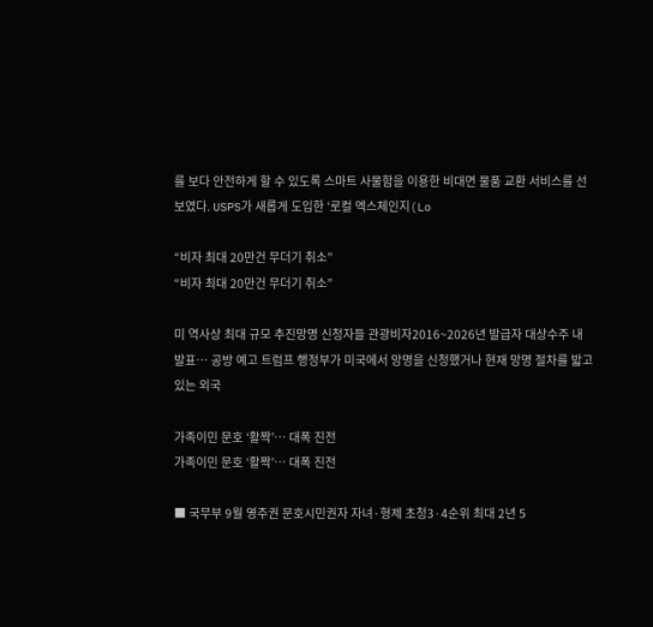를 보다 안전하게 할 수 있도록 스마트 사물함을 이용한 비대면 물품 교환 서비스를 선보였다. USPS가 새롭게 도입한 ‘로컬 엑스체인지(Lo

“비자 최대 20만건 무더기 취소”
“비자 최대 20만건 무더기 취소”

미 역사상 최대 규모 추진망명 신청자들 관광비자2016~2026년 발급자 대상수주 내 발표… 공방 예고 트럼프 행정부가 미국에서 망명을 신청했거나 현재 망명 절차를 밟고 있는 외국

가족이민 문호 ‘활짝’… 대폭 진전
가족이민 문호 ‘활짝’… 대폭 진전

■ 국무부 9월 영주권 문호시민권자 자녀·형제 초청3·4순위 최대 2년 5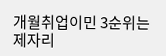개월취업이민 3순위는 제자리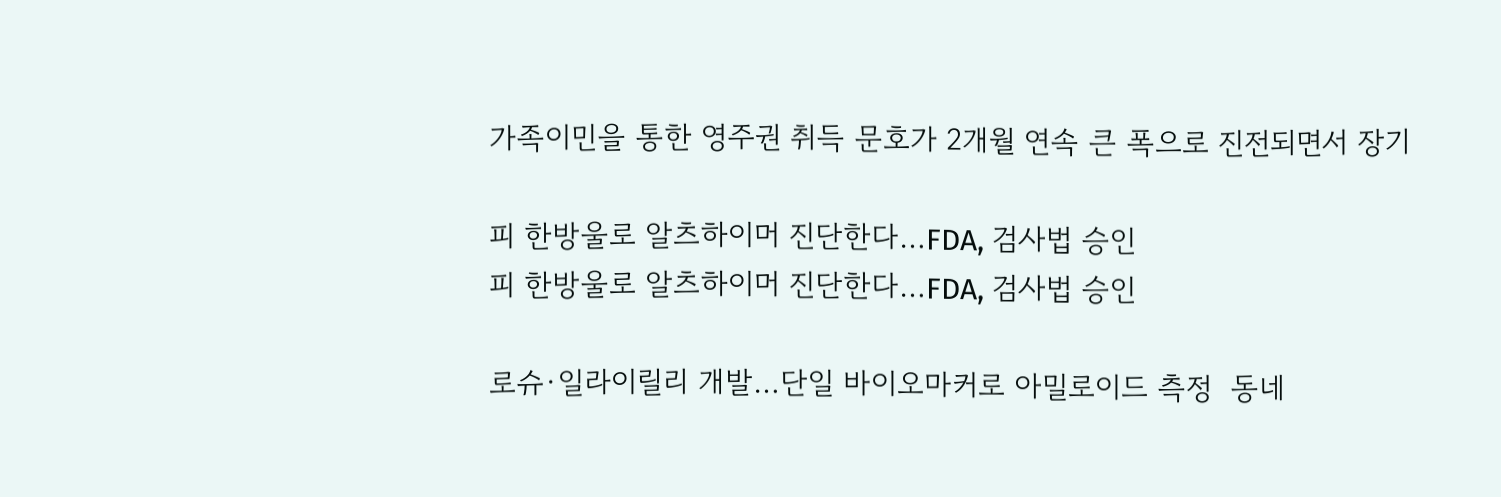가족이민을 통한 영주권 취득 문호가 2개월 연속 큰 폭으로 진전되면서 장기

피 한방울로 알츠하이머 진단한다…FDA, 검사법 승인
피 한방울로 알츠하이머 진단한다…FDA, 검사법 승인

로슈·일라이릴리 개발…단일 바이오마커로 아밀로이드 측정  동네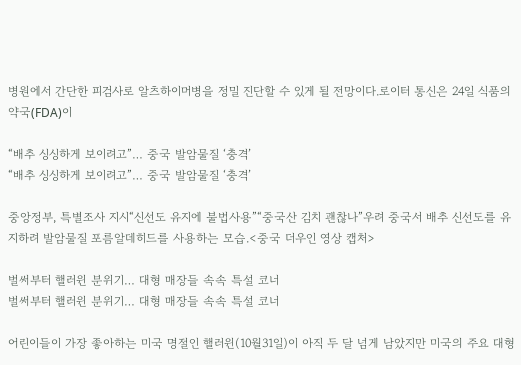병원에서 간단한 피검사로 알츠하이머병을 정밀 진단할 수 있게 될 전망이다.로이터 통신은 24일 식품의약국(FDA)이

“배추 싱싱하게 보이려고”… 중국 발암물질 ‘충격’
“배추 싱싱하게 보이려고”… 중국 발암물질 ‘충격’

중앙정부, 특별조사 지시“신선도 유지에 불법사용”“중국산 김치 괜찮나”우려 중국서 배추 신선도를 유지하려 발암물질 포름알데히드를 사용하는 모습.<중국 더우인 영상 캡처>

벌써부터 핼러윈 분위기… 대형 매장들 속속 특설 코너
벌써부터 핼러윈 분위기… 대형 매장들 속속 특설 코너

어린이들이 가장 좋아하는 미국 명절인 핼러윈(10월31일)이 아직 두 달 넘게 남았지만 미국의 주요 대형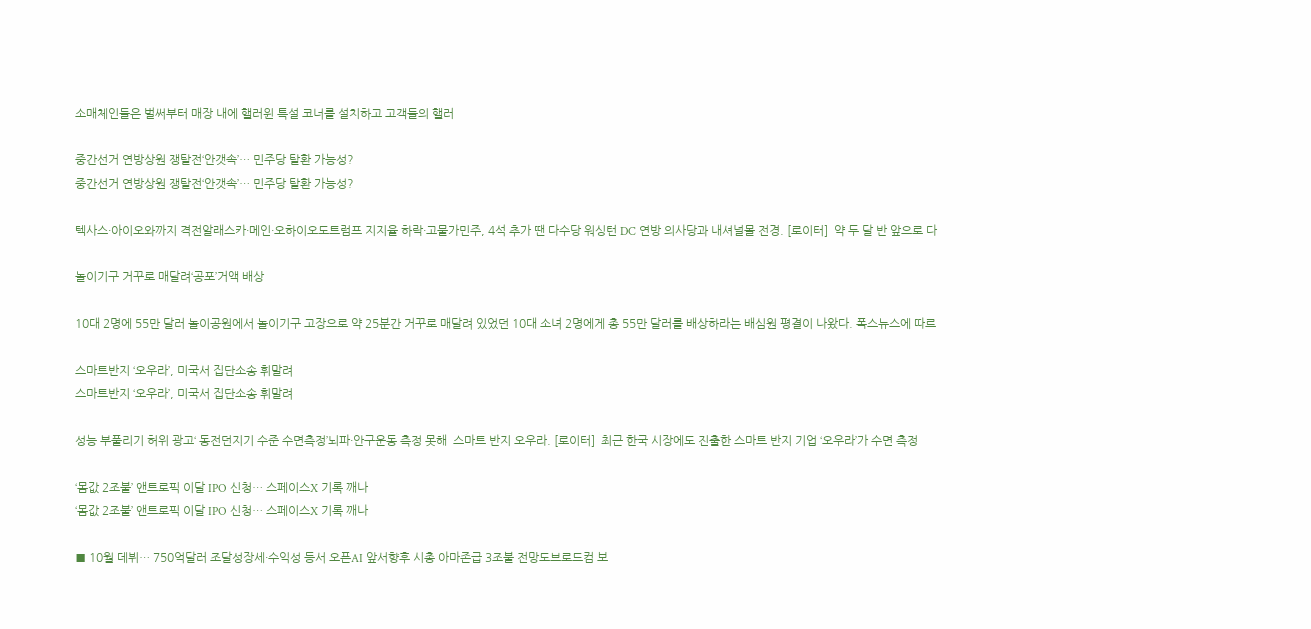소매체인들은 벌써부터 매장 내에 핼러윈 특설 코너를 설치하고 고객들의 핼러

중간선거 연방상원 쟁탈전‘안갯속’… 민주당 탈환 가능성?
중간선거 연방상원 쟁탈전‘안갯속’… 민주당 탈환 가능성?

텍사스·아이오와까지 격전알래스카·메인·오하이오도트럼프 지지율 하락·고물가민주, 4석 추가 땐 다수당 워싱턴 DC 연방 의사당과 내셔널몰 전경. [로이터]  약 두 달 반 앞으로 다

놀이기구 거꾸로 매달려‘공포’거액 배상

10대 2명에 55만 달러 놀이공원에서 놀이기구 고장으로 약 25분간 거꾸로 매달려 있었던 10대 소녀 2명에게 총 55만 달러를 배상하라는 배심원 평결이 나왔다. 폭스뉴스에 따르

스마트반지 ‘오우라’, 미국서 집단소송 휘말려
스마트반지 ‘오우라’, 미국서 집단소송 휘말려

성능 부풀리기 허위 광고‘ 동전던지기 수준 수면측정’뇌파·안구운동 측정 못해  스마트 반지 오우라. [로이터]  최근 한국 시장에도 진출한 스마트 반지 기업 ‘오우라’가 수면 측정

‘몸값 2조불’ 앤트로픽 이달 IPO 신청… 스페이스X 기록 깨나
‘몸값 2조불’ 앤트로픽 이달 IPO 신청… 스페이스X 기록 깨나

■ 10월 데뷔… 750억달러 조달성장세·수익성 등서 오픈AI 앞서향후 시총 아마존급 3조불 전망도브로드컴 보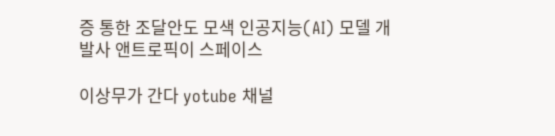증 통한 조달안도 모색 인공지능(AI) 모델 개발사 앤트로픽이 스페이스

이상무가 간다 yotube 채널